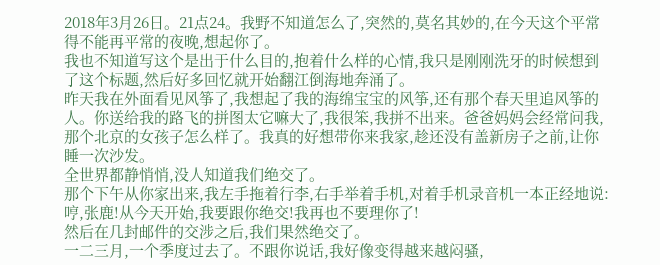2018年3月26日。21点24。我野不知道怎么了,突然的,莫名其妙的,在今天这个平常得不能再平常的夜晚,想起你了。
我也不知道写这个是出于什么目的,抱着什么样的心情,我只是刚刚洗牙的时候想到了这个标题,然后好多回忆就开始翻江倒海地奔涌了。
昨天我在外面看见风筝了,我想起了我的海绵宝宝的风筝,还有那个春天里追风筝的人。你送给我的路飞的拼图太它嘛大了,我很笨,我拼不出来。爸爸妈妈会经常问我,那个北京的女孩子怎么样了。我真的好想带你来我家,趁还没有盖新房子之前,让你睡一次沙发。
全世界都静悄悄,没人知道我们绝交了。
那个下午从你家出来,我左手拖着行李,右手举着手机,对着手机录音机一本正经地说:哼,张鹿!从今天开始,我要跟你绝交!我再也不要理你了!
然后在几封邮件的交涉之后,我们果然绝交了。
一二三月,一个季度过去了。不跟你说话,我好像变得越来越闷骚,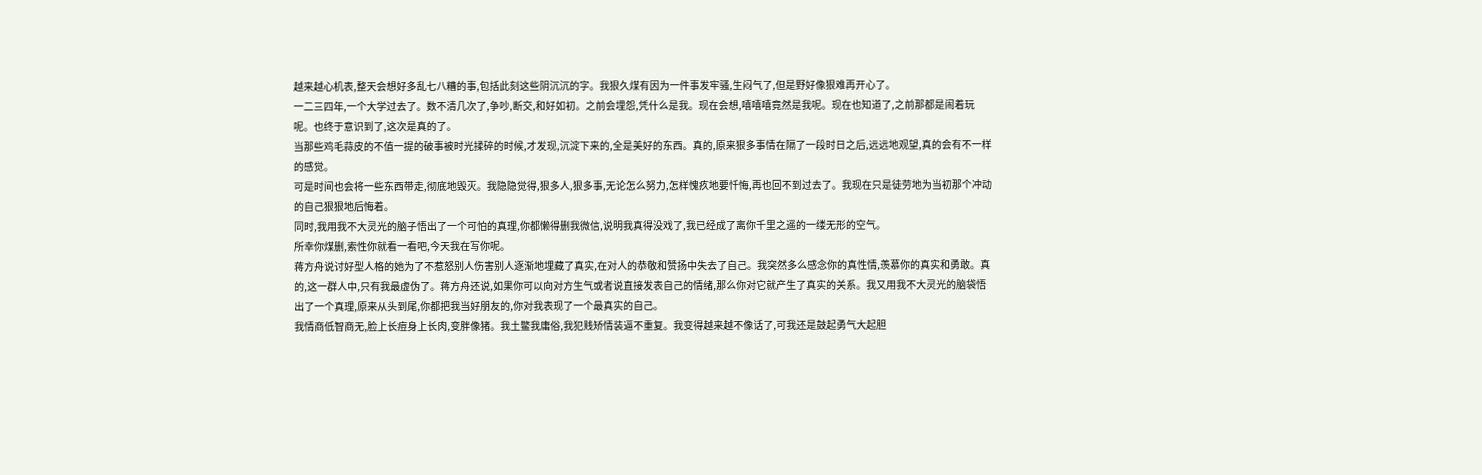越来越心机表,整天会想好多乱七八糟的事,包括此刻这些阴沉沉的字。我狠久煤有因为一件事发牢骚,生闷气了,但是野好像狠难再开心了。
一二三四年,一个大学过去了。数不清几次了,争吵,断交,和好如初。之前会埋怨,凭什么是我。现在会想,嘻嘻嘻竟然是我呢。现在也知道了,之前那都是闹着玩呢。也终于意识到了,这次是真的了。
当那些鸡毛蒜皮的不值一提的破事被时光揉碎的时候,才发现,沉淀下来的,全是美好的东西。真的,原来狠多事情在隔了一段时日之后,远远地观望,真的会有不一样的感觉。
可是时间也会将一些东西带走,彻底地毁灭。我隐隐觉得,狠多人,狠多事,无论怎么努力,怎样愧疚地要忏悔,再也回不到过去了。我现在只是徒劳地为当初那个冲动的自己狠狠地后悔着。
同时,我用我不大灵光的脑子悟出了一个可怕的真理,你都懒得删我微信,说明我真得没戏了,我已经成了离你千里之遥的一缕无形的空气。
所幸你煤删,索性你就看一看吧,今天我在写你呢。
蒋方舟说讨好型人格的她为了不惹怒别人伤害别人逐渐地埋藏了真实,在对人的恭敬和赞扬中失去了自己。我突然多么感念你的真性情,羡慕你的真实和勇敢。真的,这一群人中,只有我最虚伪了。蒋方舟还说,如果你可以向对方生气或者说直接发表自己的情绪,那么你对它就产生了真实的关系。我又用我不大灵光的脑袋悟出了一个真理,原来从头到尾,你都把我当好朋友的,你对我表现了一个最真实的自己。
我情商低智商无,脸上长痘身上长肉,变胖像猪。我土鳖我庸俗,我犯贱矫情装逼不重复。我变得越来越不像话了,可我还是鼓起勇气大起胆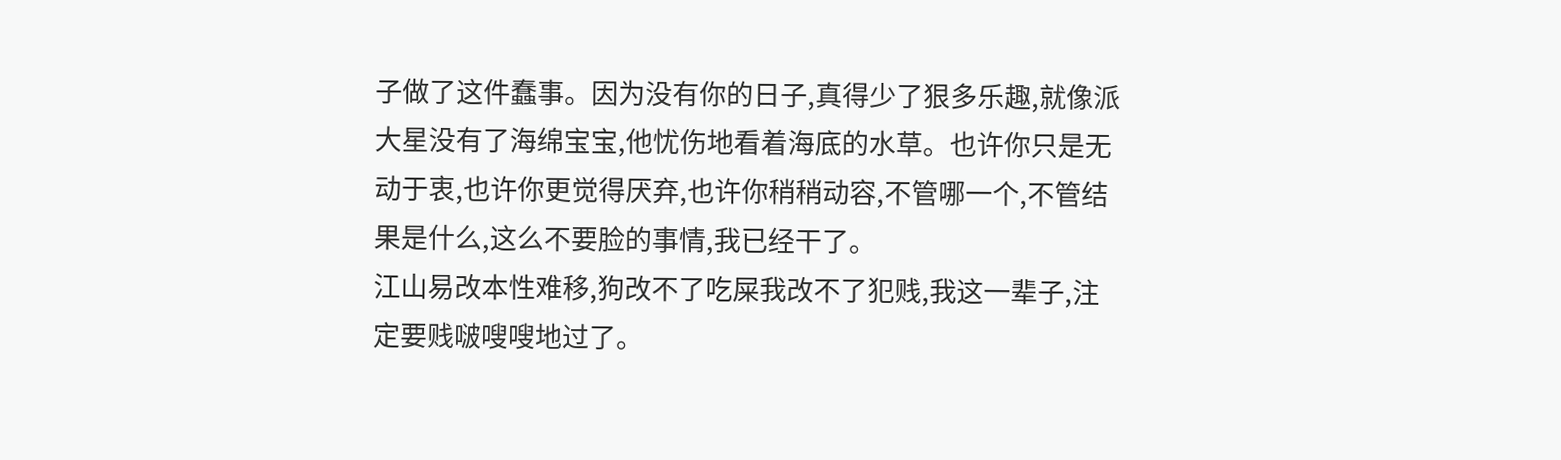子做了这件蠢事。因为没有你的日子,真得少了狠多乐趣,就像派大星没有了海绵宝宝,他忧伤地看着海底的水草。也许你只是无动于衷,也许你更觉得厌弃,也许你稍稍动容,不管哪一个,不管结果是什么,这么不要脸的事情,我已经干了。
江山易改本性难移,狗改不了吃屎我改不了犯贱,我这一辈子,注定要贱啵嗖嗖地过了。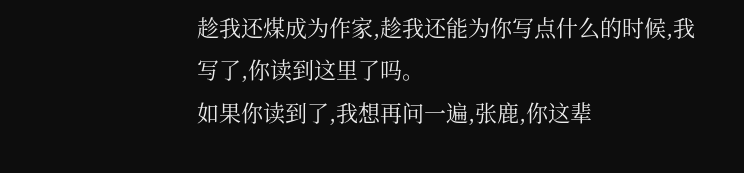趁我还煤成为作家,趁我还能为你写点什么的时候,我写了,你读到这里了吗。
如果你读到了,我想再问一遍,张鹿,你这辈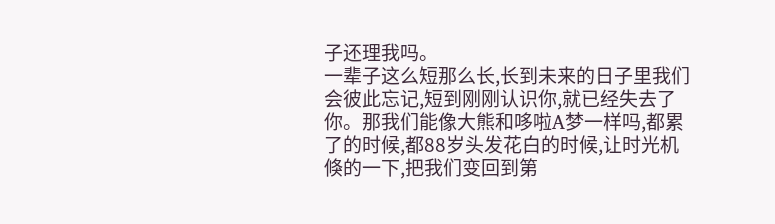子还理我吗。
一辈子这么短那么长,长到未来的日子里我们会彼此忘记,短到刚刚认识你,就已经失去了你。那我们能像大熊和哆啦A梦一样吗,都累了的时候,都88岁头发花白的时候,让时光机倏的一下,把我们变回到第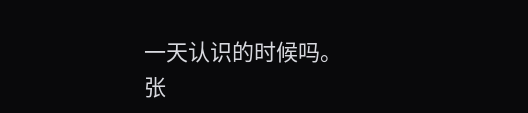一天认识的时候吗。
张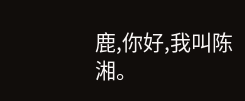鹿,你好,我叫陈湘。